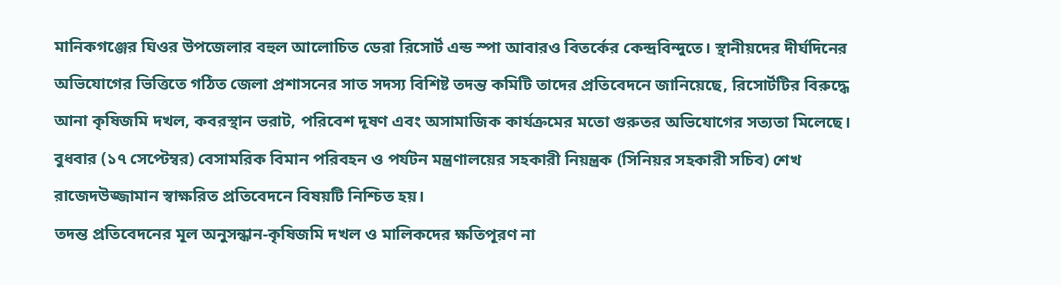মানিকগঞ্জের ঘিওর উপজেলার বহুল আলোচিত ডেরা রিসোর্ট এন্ড স্পা আবারও বিতর্কের কেন্দ্রবিন্দুতে। স্থানীয়দের দীর্ঘদিনের অভিযোগের ভিত্তিতে গঠিত জেলা প্রশাসনের সাত সদস্য বিশিষ্ট তদন্ত কমিটি তাদের প্রতিবেদনে জানিয়েছে, রিসোর্টটির বিরুদ্ধে আনা কৃষিজমি দখল, কবরস্থান ভরাট, পরিবেশ দূষণ এবং অসামাজিক কার্যক্রমের মতো গুরুতর অভিযোগের সত্যতা মিলেছে।
বুধবার (১৭ সেপ্টেম্বর) বেসামরিক বিমান পরিবহন ও পর্যটন মন্ত্রণালয়ের সহকারী নিয়ন্ত্রক (সিনিয়র সহকারী সচিব) শেখ রাজেদউজ্জামান স্বাক্ষরিত প্রতিবেদনে বিষয়টি নিশ্চিত হয়।
তদন্ত প্রতিবেদনের মূল অনুসন্ধান-কৃষিজমি দখল ও মালিকদের ক্ষতিপূরণ না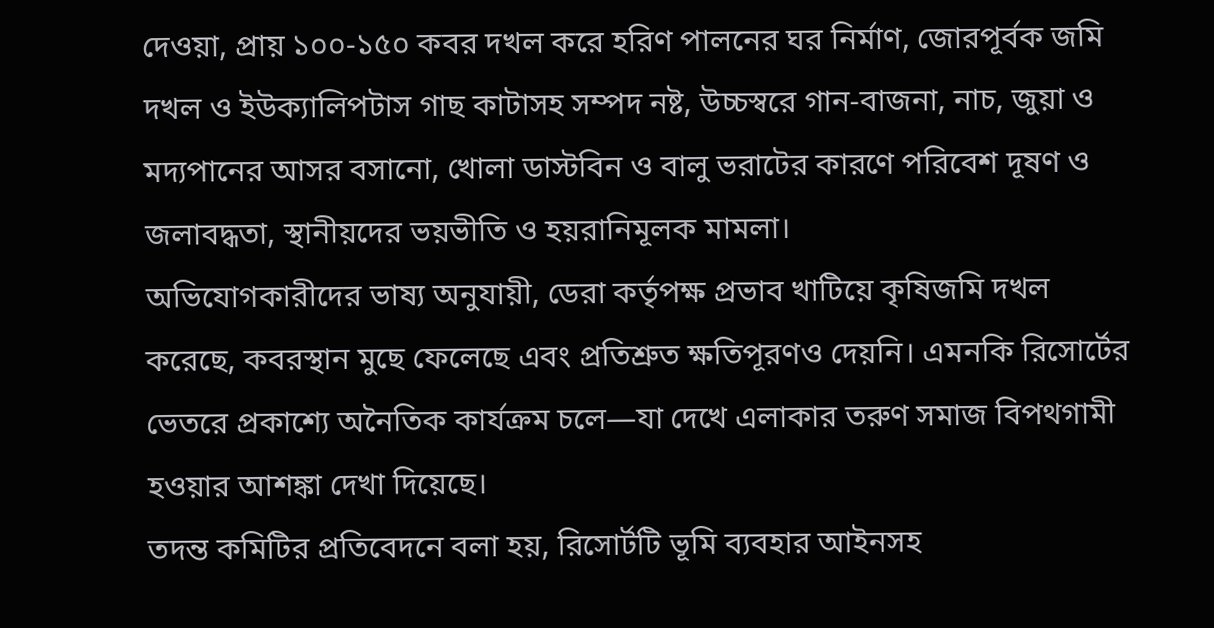দেওয়া, প্রায় ১০০-১৫০ কবর দখল করে হরিণ পালনের ঘর নির্মাণ, জোরপূর্বক জমি দখল ও ইউক্যালিপটাস গাছ কাটাসহ সম্পদ নষ্ট, উচ্চস্বরে গান-বাজনা, নাচ, জুয়া ও মদ্যপানের আসর বসানো, খোলা ডাস্টবিন ও বালু ভরাটের কারণে পরিবেশ দূষণ ও জলাবদ্ধতা, স্থানীয়দের ভয়ভীতি ও হয়রানিমূলক মামলা।
অভিযোগকারীদের ভাষ্য অনুযায়ী, ডেরা কর্তৃপক্ষ প্রভাব খাটিয়ে কৃষিজমি দখল করেছে, কবরস্থান মুছে ফেলেছে এবং প্রতিশ্রুত ক্ষতিপূরণও দেয়নি। এমনকি রিসোর্টের ভেতরে প্রকাশ্যে অনৈতিক কার্যক্রম চলে—যা দেখে এলাকার তরুণ সমাজ বিপথগামী হওয়ার আশঙ্কা দেখা দিয়েছে।
তদন্ত কমিটির প্রতিবেদনে বলা হয়, রিসোর্টটি ভূমি ব্যবহার আইনসহ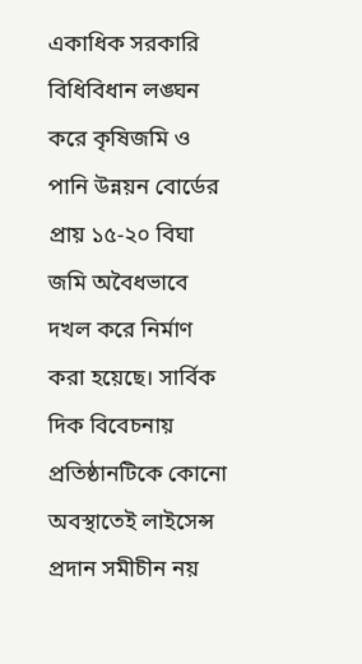একাধিক সরকারি বিধিবিধান লঙ্ঘন করে কৃষিজমি ও পানি উন্নয়ন বোর্ডের প্রায় ১৫-২০ বিঘা জমি অবৈধভাবে দখল করে নির্মাণ করা হয়েছে। সার্বিক দিক বিবেচনায় প্রতিষ্ঠানটিকে কোনো অবস্থাতেই লাইসেন্স প্রদান সমীচীন নয়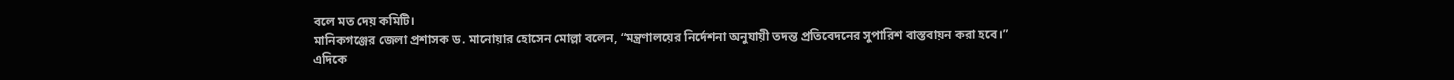বলে মত দেয় কমিটি।
মানিকগঞ্জের জেলা প্রশাসক ড. মানোয়ার হোসেন মোল্লা বলেন, “মন্ত্রণালয়ের নির্দেশনা অনুযায়ী তদন্ত প্রতিবেদনের সুপারিশ বাস্তবায়ন করা হবে।”
এদিকে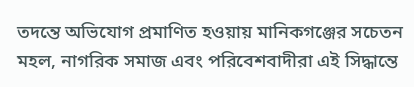তদন্তে অভিযোগ প্রমাণিত হওয়ায় মানিকগঞ্জের সচেতন মহল, নাগরিক সমাজ এবং পরিবেশবাদীরা এই সিদ্ধান্তে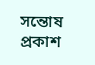সন্তোষ প্রকাশ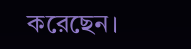করেছেন।